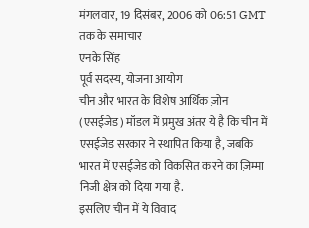मंगलवार, 19 दिसंबर, 2006 को 06:51 GMT तक के समाचार
एनके सिंह
पूर्व सदस्य, योजना आयोग
चीन और भारत के विशेष आर्थिक ज़ोन (एसईजेड) मॉडल में प्रमुख अंतर ये है कि चीन में एसईजेड सरकार ने स्थापित किया है, जबकि भारत में एसईजेड को विकसित करने का ज़िम्मा निजी क्षेत्र को दिया गया है.
इसलिए चीन में ये विवाद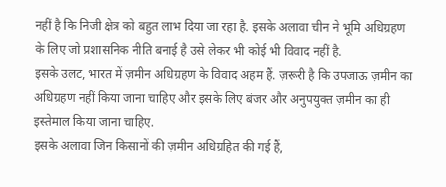नहीं है कि निजी क्षेत्र को बहुत लाभ दिया जा रहा है. इसके अलावा चीन ने भूमि अधिग्रहण के लिए जो प्रशासनिक नीति बनाई है उसे लेकर भी कोई भी विवाद नहीं है.
इसके उलट, भारत में ज़मीन अधिग्रहण के विवाद अहम हैं. ज़रूरी है कि उपजाऊ ज़मीन का अधिग्रहण नहीं किया जाना चाहिए और इसके लिए बंजर और अनुपयुक्त ज़मीन का ही इस्तेमाल किया जाना चाहिए.
इसके अलावा जिन किसानों की ज़मीन अधिग्रहित की गई हैं,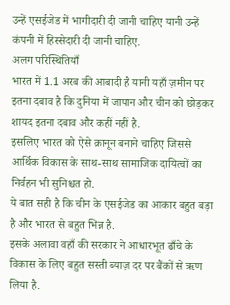उन्हें एसईजेड में भागीदारी दी जानी चाहिए यानी उन्हें कंपनी में हिस्सेदारी दी जानी चाहिए.
अलग परिस्थितियाँ
भारत में 1.1 अरब की आबादी है यानी यहाँ ज़मीन पर इतना दबाव है कि दुनिया में जापान और चीन को छोड़कर शायद इतना दबाव और कहीं नहीं है.
इसलिए भारत को ऐसे क़ानून बनाने चाहिए जिससे आर्थिक विकास के साथ-साथ सामाजिक दायित्वों का निर्वहन भी सुनिश्चत हो.
ये बात सही है कि चीन के एसईजेड का आकार बहुत बड़ा है और भारत से बहुत भिन्न है.
इसके अलावा वहाँ की सरकार ने आधारभूत ढाँचे के विकास के लिए बहुत सस्ती ब्याज़ दर पर बैंकों से ऋण लिया है.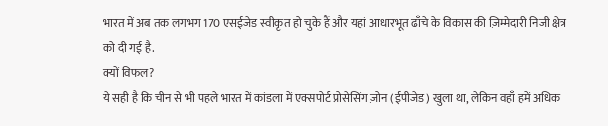भारत में अब तक लगभग 170 एसईजेड स्वीकृत हो चुके हैं और यहां आधारभूत ढाँचे के विकास की ज़िम्मेदारी निजी क्षेत्र को दी गई है.
क्यों विफल?
ये सही है कि चीन से भी पहले भारत में कांडला में एक्सपोर्ट प्रोसेसिंग ज़ोन (ईपीजेड) खुला था, लेकिन वहाँ हमें अधिक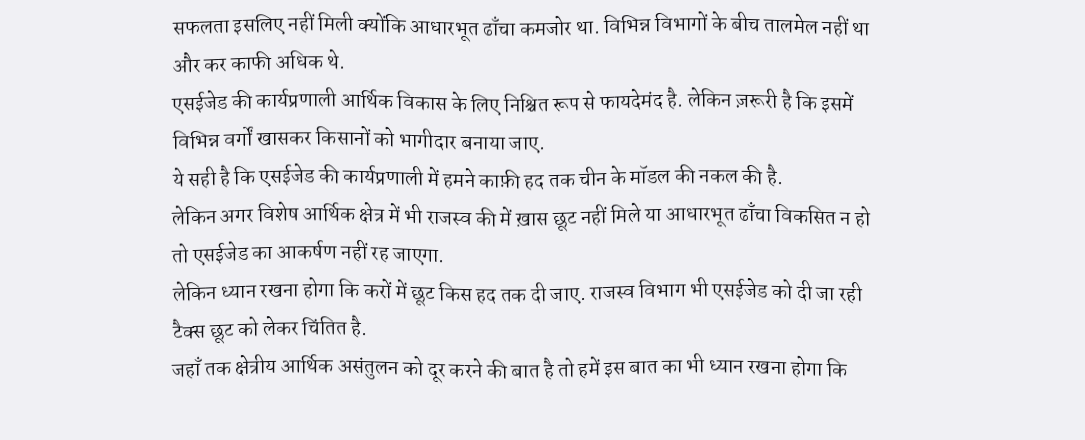सफलता इसलिए नहीं मिली क्योंकि आधारभूत ढाँचा कमजोर था. विभिन्न विभागों के बीच तालमेल नहीं था और कर काफी अधिक थे.
एसईजेड की कार्यप्रणाली आर्थिक विकास के लिए निश्चित रूप से फायदेमंद है. लेकिन ज़रूरी है कि इसमें विभिन्न वर्गों खासकर किसानों को भागीदार बनाया जाए.
ये सही है कि एसईजेड की कार्यप्रणाली में हमने काफ़ी हद तक चीन के मॉडल की नकल की है.
लेकिन अगर विशेष आर्थिक क्षेत्र में भी राजस्व की में ख़ास छूट नहीं मिले या आधारभूत ढाँचा विकसित न हो तो एसईजेड का आकर्षण नहीं रह जाएगा.
लेकिन ध्यान रखना होगा कि करों में छूट किस हद तक दी जाए. राजस्व विभाग भी एसईजेड को दी जा रही टैक्स छूट को लेकर चिंतित है.
जहाँ तक क्षेत्रीय आर्थिक असंतुलन को दूर करने की बात है तो हमें इस बात का भी ध्यान रखना होगा कि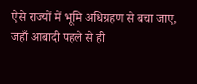ऐसे राज्यों में भूमि अधिग्रहण से बचा जाए, जहाँ आबादी पहले से ही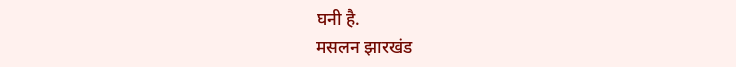घनी है.
मसलन झारखंड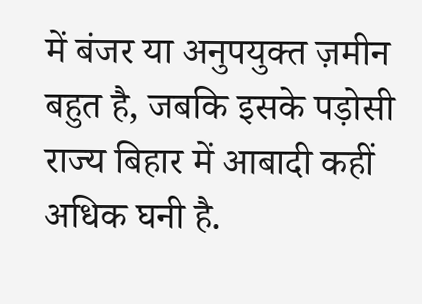में बंजर या अनुपयुक्त ज़मीन बहुत है, जबकि इसके पड़ोसी राज्य बिहार में आबादी कहीं अधिक घनी है.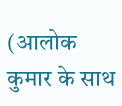(आलोक कुमार के साथ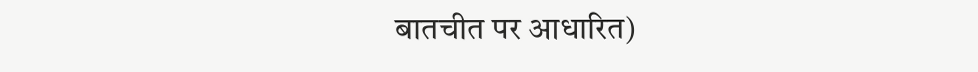बातचीत पर आधारित)